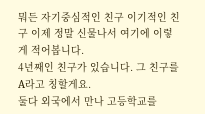뭐든 자기중심적인 친구 이기적인 친구 이제 정말 신물나서 여기에 이렇게 적어봅니다.
4년째인 친구가 있습니다. 그 친구를 A라고 칭할게요.
둘다 외국에서 만나 고등학교를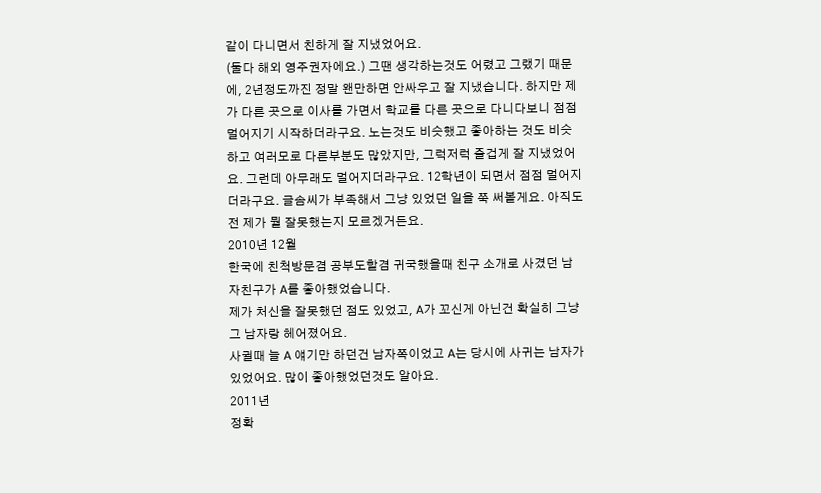같이 다니면서 친하게 잘 지냈었어요.
(둘다 해외 영주권자에요.) 그땐 생각하는것도 어렸고 그랬기 때문에, 2년정도까진 정말 왠만하면 안싸우고 잘 지냈습니다. 하지만 제가 다른 곳으로 이사를 가면서 학교를 다른 곳으로 다니다보니 점점 멀어지기 시작하더라구요. 노는것도 비슷했고 좋아하는 것도 비슷하고 여러모로 다른부분도 많았지만, 그럭저럭 즐겁게 잘 지냈었어요. 그런데 아무래도 멀어지더라구요. 12학년이 되면서 점점 멀어지더라구요. 글솜씨가 부족해서 그냥 있었던 일을 쭉 써볼게요. 아직도 전 제가 뭘 잘못했는지 모르겠거든요.
2010년 12월
한국에 친척방문겸 공부도할겸 귀국했을때 친구 소개로 사겼던 남자친구가 A를 좋아했었습니다.
제가 처신을 잘못했던 점도 있었고, A가 꼬신게 아닌건 확실히 그냥 그 남자랑 헤어졌어요.
사귈때 늘 A 얘기만 하던건 남자쪽이었고 A는 당시에 사귀는 남자가 있었어요. 많이 좋아했었던것도 알아요.
2011년
정확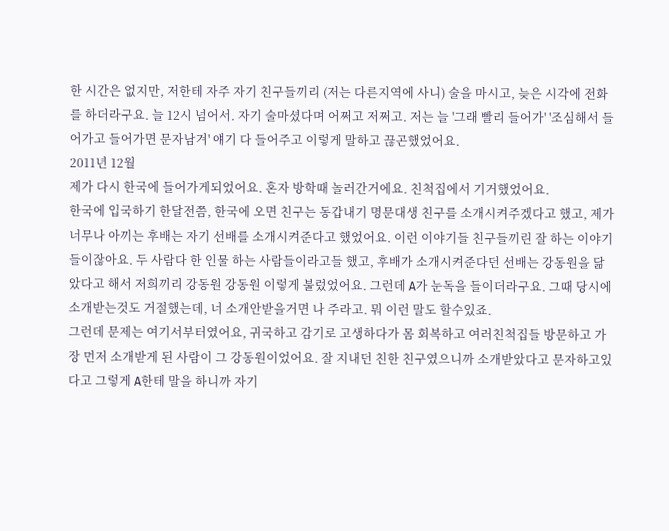한 시간은 없지만, 저한테 자주 자기 친구들끼리 (저는 다른지역에 사니) 술을 마시고, 늦은 시각에 전화를 하더라구요. 늘 12시 넘어서. 자기 술마셨다며 어쩌고 저쩌고. 저는 늘 '그래 빨리 들어가' '조심해서 들어가고 들어가면 문자남겨' 얘기 다 들어주고 이렇게 말하고 끊곤했었어요.
2011년 12월
제가 다시 한국에 들어가게되었어요. 혼자 방학때 놀러간거에요. 친척집에서 기거했었어요.
한국에 입국하기 한달전쯤, 한국에 오면 친구는 동갑내기 명문대생 친구를 소개시켜주겠다고 했고, 제가 너무나 아끼는 후배는 자기 선배를 소개시켜준다고 했었어요. 이런 이야기들 친구들끼린 잘 하는 이야기들이잖아요. 두 사람다 한 인물 하는 사람들이라고들 했고, 후배가 소개시켜준다던 선배는 강동원을 닮았다고 해서 저희끼리 강동원 강동원 이렇게 불렀었어요. 그런데 A가 눈독을 들이더라구요. 그때 당시에 소개받는것도 거절했는데, 너 소개안받을거면 나 주라고. 뭐 이런 말도 할수있죠.
그런데 문제는 여기서부터였어요, 귀국하고 감기로 고생하다가 몸 회복하고 여러친척집들 방문하고 가장 먼저 소개받게 된 사람이 그 강동원이었어요. 잘 지내던 친한 친구였으니까 소개받았다고 문자하고있다고 그렇게 A한테 말을 하니까 자기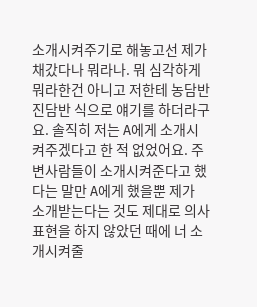소개시켜주기로 해놓고선 제가 채갔다나 뭐라나. 뭐 심각하게 뭐라한건 아니고 저한테 농담반 진담반 식으로 얘기를 하더라구요. 솔직히 저는 A에게 소개시켜주겠다고 한 적 없었어요. 주변사람들이 소개시켜준다고 했다는 말만 A에게 했을뿐 제가 소개받는다는 것도 제대로 의사표현을 하지 않았던 때에 너 소개시켜줄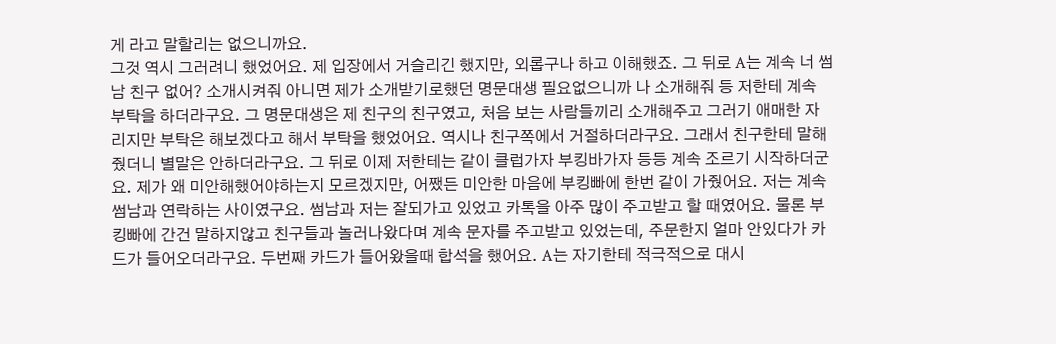게 라고 말할리는 없으니까요.
그것 역시 그러려니 했었어요. 제 입장에서 거슬리긴 했지만, 외롭구나 하고 이해했죠. 그 뒤로 A는 계속 너 썸남 친구 없어? 소개시켜줘 아니면 제가 소개받기로했던 명문대생 필요없으니까 나 소개해줘 등 저한테 계속 부탁을 하더라구요. 그 명문대생은 제 친구의 친구였고, 처음 보는 사람들끼리 소개해주고 그러기 애매한 자리지만 부탁은 해보겠다고 해서 부탁을 했었어요. 역시나 친구쪽에서 거절하더라구요. 그래서 친구한테 말해줬더니 별말은 안하더라구요. 그 뒤로 이제 저한테는 같이 클럽가자 부킹바가자 등등 계속 조르기 시작하더군요. 제가 왜 미안해했어야하는지 모르겠지만, 어쨌든 미안한 마음에 부킹빠에 한번 같이 가줬어요. 저는 계속 썸남과 연락하는 사이였구요. 썸남과 저는 잘되가고 있었고 카톡을 아주 많이 주고받고 할 때였어요. 물론 부킹빠에 간건 말하지않고 친구들과 놀러나왔다며 계속 문자를 주고받고 있었는데, 주문한지 얼마 안있다가 카드가 들어오더라구요. 두번째 카드가 들어왔을때 합석을 했어요. A는 자기한테 적극적으로 대시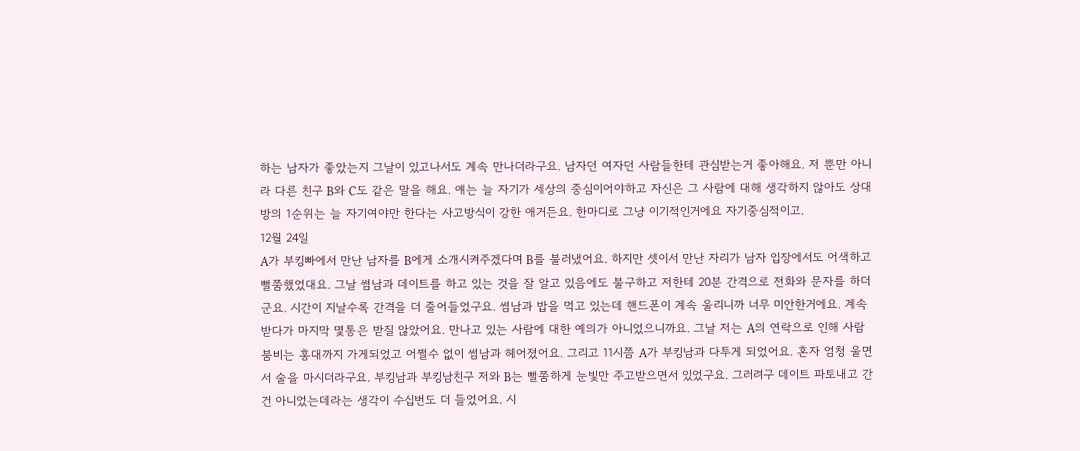하는 남자가 좋았는지 그날이 있고나서도 계속 만나더라구요. 남자던 여자던 사람들한테 관심받는거 좋아해요. 저 뿐만 아니라 다른 친구 B와 C도 같은 말을 해요. 얘는 늘 자기가 세상의 중심이어야하고 자신은 그 사람에 대해 생각하지 않아도 상대방의 1순위는 늘 자기여야만 한다는 사고방식이 강한 애거든요. 한마디로 그냥 이기적인거에요 자기중심적이고.
12월 24일
A가 부킹빠에서 만난 남자를 B에게 소개시켜주겠다며 B를 불러냈어요. 하지만 셋이서 만난 자리가 남자 입장에서도 어색하고 뻘쭘했었대요. 그날 썸남과 데이트를 하고 있는 것을 잘 알고 있음에도 불구하고 저한테 20분 간격으로 전화와 문자를 하더군요. 시간이 지날수록 간격을 더 줄어들었구요. 썸남과 밥을 먹고 있는데 핸드폰이 계속 울리니까 너무 미안한거에요. 계속 받다가 마지막 몇통은 받질 않았어요. 만나고 있는 사람에 대한 예의가 아니었으니까요. 그날 저는 A의 연락으로 인해 사람붐비는 홍대까지 가게되었고 어쩔수 없이 썸남과 헤어졌어요. 그리고 11시쯤 A가 부킹남과 다투게 되었어요. 혼자 엄청 울면서 술을 마시더라구요. 부킹남과 부킹남친구 저와 B는 뻘쭘하게 눈빛만 주고받으면서 있었구요. 그러려구 데이트 파토내고 간건 아니었는데라는 생각이 수십번도 더 들었어요. 시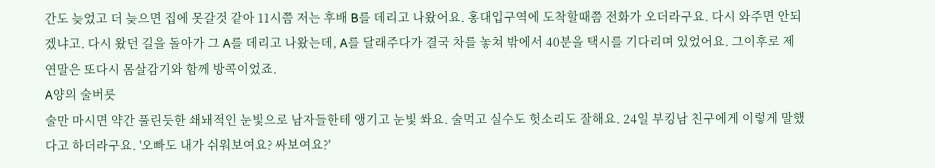간도 늦었고 더 늦으면 집에 못갈것 같아 11시쯤 저는 후배 B를 데리고 나왔어요. 홍대입구역에 도착할때쯤 전화가 오더라구요. 다시 와주면 안되겠냐고. 다시 왔던 길을 돌아가 그 A를 데리고 나왔는데, A를 달래주다가 결국 차를 놓쳐 밖에서 40분을 택시를 기다리며 있었어요. 그이후로 제 연말은 또다시 몸살감기와 함께 방콕이었죠.
A양의 술버릇
술만 마시면 약간 풀린듯한 쇄놰적인 눈빛으로 남자들한테 앵기고 눈빛 쏴요. 술먹고 실수도 헛소리도 잘해요. 24일 부킹남 친구에게 이렇게 말했다고 하더라구요. '오빠도 내가 쉬워보여요? 싸보여요?'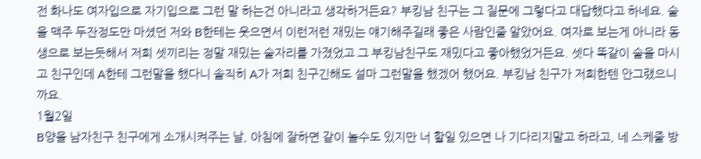전 화나도 여자입으로 자기입으로 그런 말 하는건 아니라고 생각하거든요? 부킹남 친구는 그 질문에 그렇다고 대답했다고 하네요. 술을 맥주 두잔정도만 마셨던 저와 B한테는 웃으면서 이런저런 재밌는 얘기해주길래 좋은 사람인줄 알았어요. 여자로 보는게 아니라 동생으로 보는듯해서 저희 셋끼리는 정말 재밌는 술자리를 가졌었고 그 부킹남친구도 재밌다고 좋아했었거든요. 셋다 똑같이 술을 마시고 친구인데 A한테 그런말을 했다니 솔직히 A가 저희 친구긴해도 설마 그런말을 했겠어 했어요. 부킹남 친구가 저희한텐 안그랬으니까요.
1월2일
B양을 남자친구 친구에게 소개시켜주는 날, 아침에 잘하면 같이 놀수도 있지만 너 할일 있으면 나 기다리지말고 하라고, 네 스케줄 방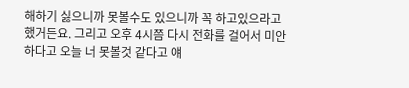해하기 싫으니까 못볼수도 있으니까 꼭 하고있으라고 했거든요. 그리고 오후 4시쯤 다시 전화를 걸어서 미안하다고 오늘 너 못볼것 같다고 얘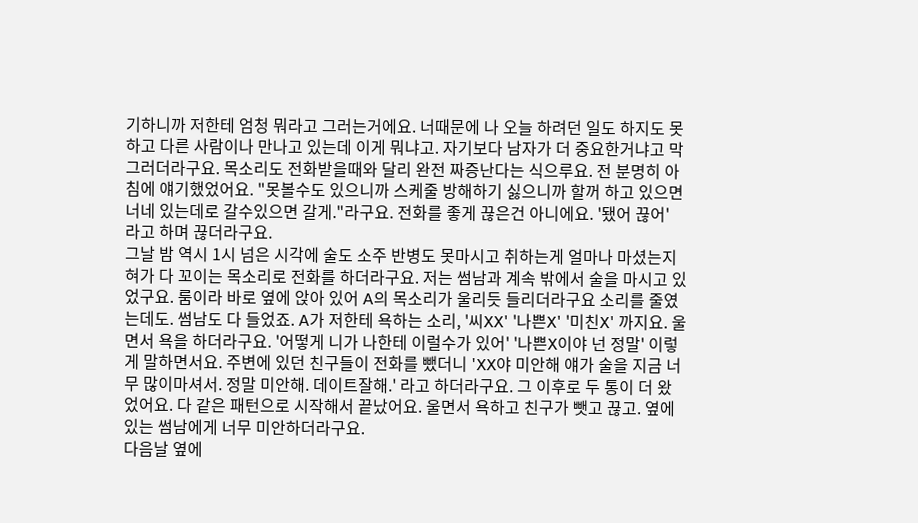기하니까 저한테 엄청 뭐라고 그러는거에요. 너때문에 나 오늘 하려던 일도 하지도 못하고 다른 사람이나 만나고 있는데 이게 뭐냐고. 자기보다 남자가 더 중요한거냐고 막 그러더라구요. 목소리도 전화받을때와 달리 완전 짜증난다는 식으루요. 전 분명히 아침에 얘기했었어요. "못볼수도 있으니까 스케줄 방해하기 싫으니까 할꺼 하고 있으면 너네 있는데로 갈수있으면 갈게."라구요. 전화를 좋게 끊은건 아니에요. '됐어 끊어' 라고 하며 끊더라구요.
그날 밤 역시 1시 넘은 시각에 술도 소주 반병도 못마시고 취하는게 얼마나 마셨는지 혀가 다 꼬이는 목소리로 전화를 하더라구요. 저는 썸남과 계속 밖에서 술을 마시고 있었구요. 룸이라 바로 옆에 앉아 있어 A의 목소리가 울리듯 들리더라구요 소리를 줄였는데도. 썸남도 다 들었죠. A가 저한테 욕하는 소리, '씨XX' '나쁜X' '미친X' 까지요. 울면서 욕을 하더라구요. '어떻게 니가 나한테 이럴수가 있어' '나쁜X이야 넌 정말' 이렇게 말하면서요. 주변에 있던 친구들이 전화를 뺐더니 'XX야 미안해 얘가 술을 지금 너무 많이마셔서. 정말 미안해. 데이트잘해.' 라고 하더라구요. 그 이후로 두 통이 더 왔었어요. 다 같은 패턴으로 시작해서 끝났어요. 울면서 욕하고 친구가 뺏고 끊고. 옆에있는 썸남에게 너무 미안하더라구요.
다음날 옆에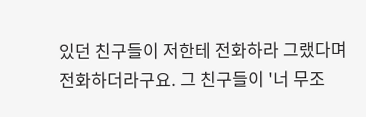있던 친구들이 저한테 전화하라 그랬다며 전화하더라구요. 그 친구들이 '너 무조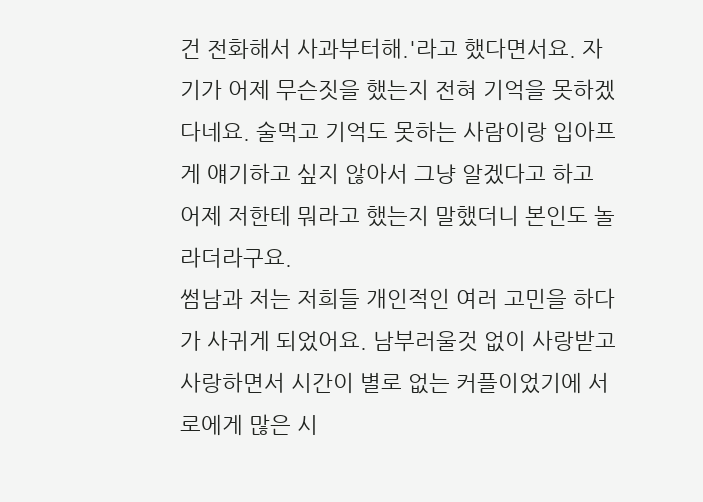건 전화해서 사과부터해.'라고 했다면서요. 자기가 어제 무슨짓을 했는지 전혀 기억을 못하겠다네요. 술먹고 기억도 못하는 사람이랑 입아프게 얘기하고 싶지 않아서 그냥 알겠다고 하고 어제 저한테 뭐라고 했는지 말했더니 본인도 놀라더라구요.
썸남과 저는 저희들 개인적인 여러 고민을 하다가 사귀게 되었어요. 남부러울것 없이 사랑받고 사랑하면서 시간이 별로 없는 커플이었기에 서로에게 많은 시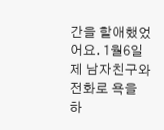간을 할애했었어요. 1월6일 제 남자친구와 전화로 욕을 하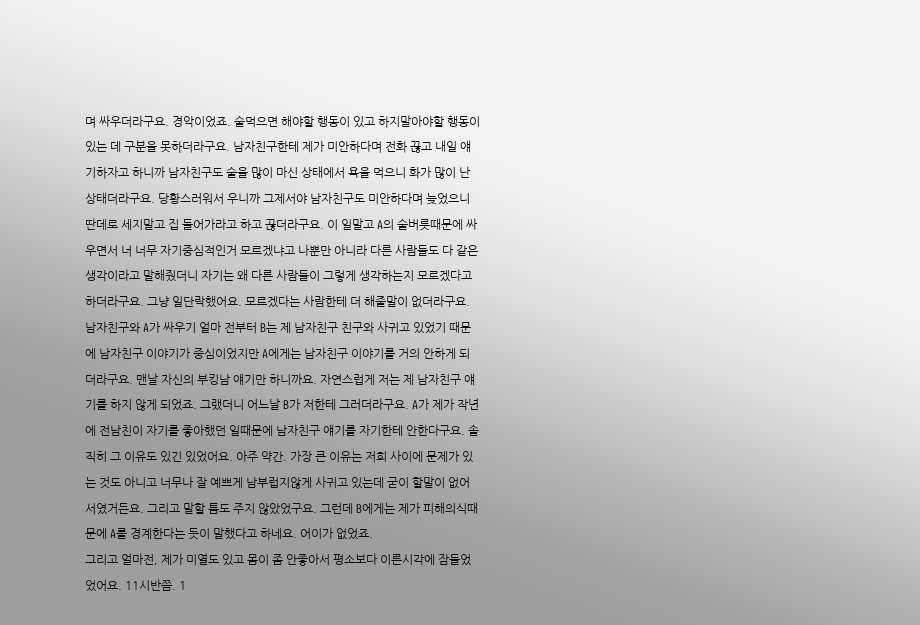며 싸우더라구요. 경악이었죠. 술먹으면 해야할 행동이 있고 하지말아야할 행동이 있는 데 구분을 못하더라구요. 남자친구한테 제가 미안하다며 전화 끊고 내일 얘기하자고 하니까 남자친구도 술을 많이 마신 상태에서 욕을 먹으니 화가 많이 난 상태더라구요. 당황스러워서 우니까 그제서야 남자친구도 미안하다며 늦었으니 딴데로 세지말고 집 들어가라고 하고 끊더라구요. 이 일말고 A의 술버릇때문에 싸우면서 너 너무 자기중심적인거 모르겠냐고 나뿐만 아니라 다른 사람들도 다 같은 생각이라고 말해줬더니 자기는 왜 다른 사람들이 그렇게 생각하는지 모르겠다고 하더라구요. 그냥 일단락했어요. 모르겠다는 사람한테 더 해줄말이 없더라구요.
남자친구와 A가 싸우기 얼마 전부터 B는 제 남자친구 친구와 사귀고 있었기 때문에 남자친구 이야기가 중심이었지만 A에게는 남자친구 이야기를 거의 안하게 되더라구요. 맨날 자신의 부킹남 얘기만 하니까요. 자연스럽게 저는 제 남자친구 얘기를 하지 않게 되었죠. 그랬더니 어느날 B가 저한테 그러더라구요. A가 제가 작년에 전남친이 자기를 좋아했던 일때문에 남자친구 얘기를 자기한테 안한다구요. 솔직히 그 이유도 있긴 있었어요. 아주 약간. 가장 큰 이유는 저희 사이에 문제가 있는 것도 아니고 너무나 잘 예쁘게 남부럽지않게 사귀고 있는데 굳이 할말이 없어서였거든요. 그리고 말할 틈도 주지 않았었구요. 그런데 B에게는 제가 피해의식때문에 A를 경계한다는 듯이 말했다고 하네요. 어이가 없었죠.
그리고 얼마전, 제가 미열도 있고 몸이 좀 안좋아서 평소보다 이른시각에 잠들었었어요. 11시반쯤. 1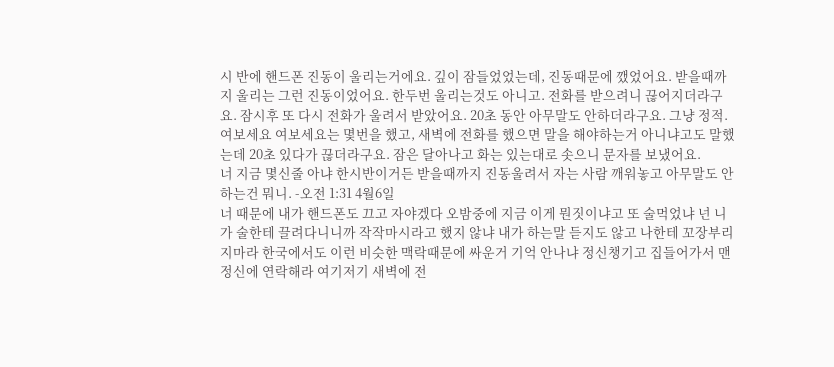시 반에 핸드폰 진동이 울리는거에요. 깊이 잠들었었는데, 진동때문에 깼었어요. 받을때까지 울리는 그런 진동이었어요. 한두번 울리는것도 아니고. 전화를 받으려니 끊어지더라구요. 잠시후 또 다시 전화가 울려서 받았어요. 20초 동안 아무말도 안하더라구요. 그냥 정적. 여보세요 여보세요는 몇번을 했고, 새벽에 전화를 했으면 말을 해야하는거 아니냐고도 말했는데 20초 있다가 끊더라구요. 잠은 달아나고 화는 있는대로 솟으니 문자를 보냈어요.
너 지금 몇신줄 아냐 한시반이거든 받을때까지 진동울려서 자는 사람 깨워놓고 아무말도 안하는건 뭐니. -오전 1:31 4월6일
너 때문에 내가 핸드폰도 끄고 자야겠다 오밤중에 지금 이게 뭔짓이냐고 또 술먹었냐 넌 니가 술한테 끌려다니니까 작작마시라고 했지 않냐 내가 하는말 듣지도 않고 나한테 꼬장부리지마라 한국에서도 이런 비슷한 맥락때문에 싸운거 기억 안나냐 정신챙기고 집들어가서 맨정신에 연락해라 여기저기 새벽에 전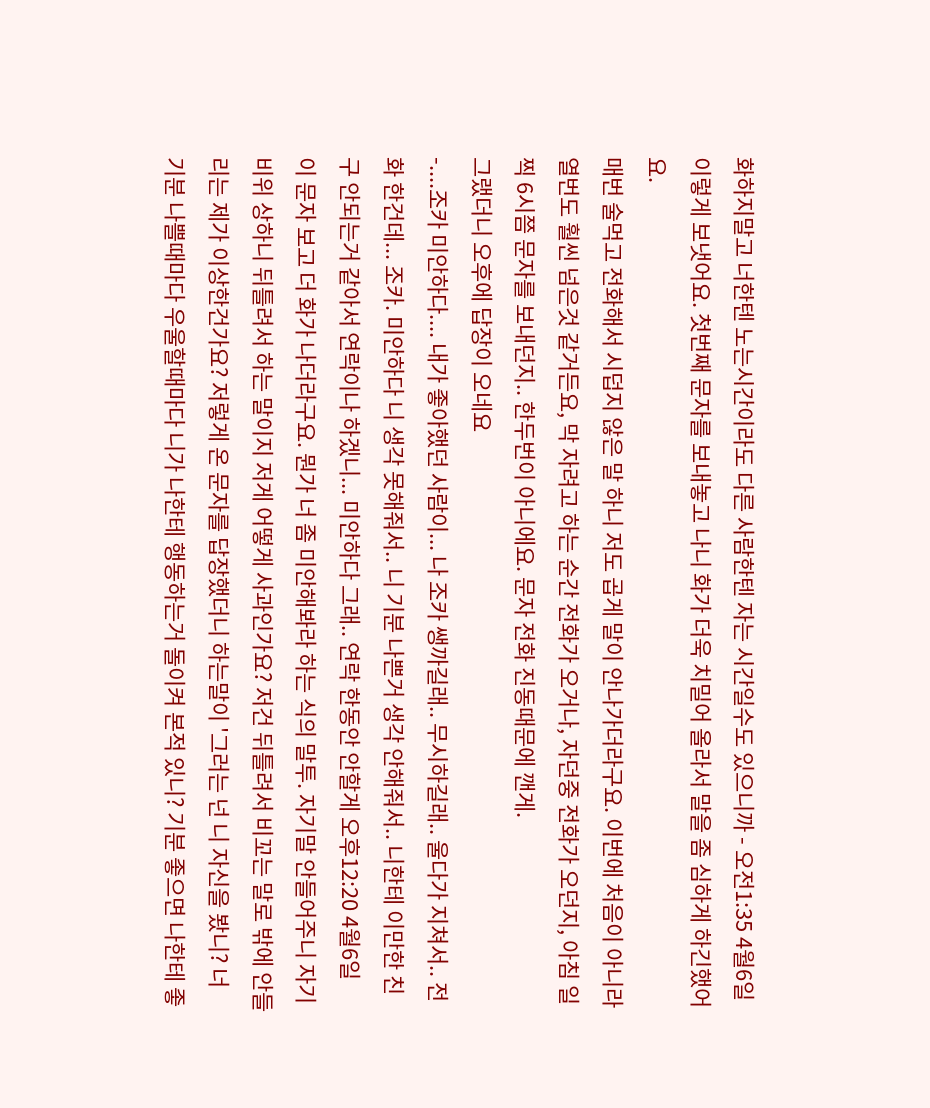화하지말고 너한텐 노는시간이라도 다른 사람한텐 자는 시간일수도 있으니까 - 오전1:35 4월6일
이렇게 보냇어요. 첫번째 문자를 보내놓고 나니 화가 더욱 치밀어 올라서 말을 좀 심하게 하긴했어요.
매번 술먹고 전화해서 시덥지 않은 말 하니 저도 곱게 말이 안나가더라구요. 이번에 처음이 아니라 열번도 훨씬 넘은것 같거든요, 막 자려고 하는 순간 전화가 오거나, 자던중 전화가 오던지, 아침 일찍 6시쯤 문자를 보내던지.. 한두번이 아니에요. 문자 전화 진동때문에 깬게.
그랬더니 오후에 답장이 오네요
-....조카 미안하다.... 내가 좋아했던 사람이... 나 조카 쌩까길래.. 무시하길래.. 울다가 지쳐서.. 전화 한건데... 조카. 미안하다 니 생각 못해줘서.. 니 기분 나쁜거 생각 안해줘서.. 니한테 이만한 친구 안되는거 같아서 연락이나 하겠니... 미안하다 그래.. 연락 한동안 안할게 오후12:20 4월6일
이 문자 보고 더 화가 나더라구요. 뭔가 너 좀 미안해봐라 하는 식의 말투. 자기말 안들어주니 자기 비위 상하니 뒤틀려서 하는 말이지 저게 어떻게 사과인가요? 저건 뒤틀려서 비꼬는 말로 밖에 안들리는 제가 이상한건가요? 저렇게 온 문자를 답장했더니 하는말이 '그러는 넌 니 자신을 봤니? 너 기분 나쁠때마다 우울할때마다 니가 나한테 행동하는거 돌이켜 본적 있니? 기분 좋으면 나한테 좋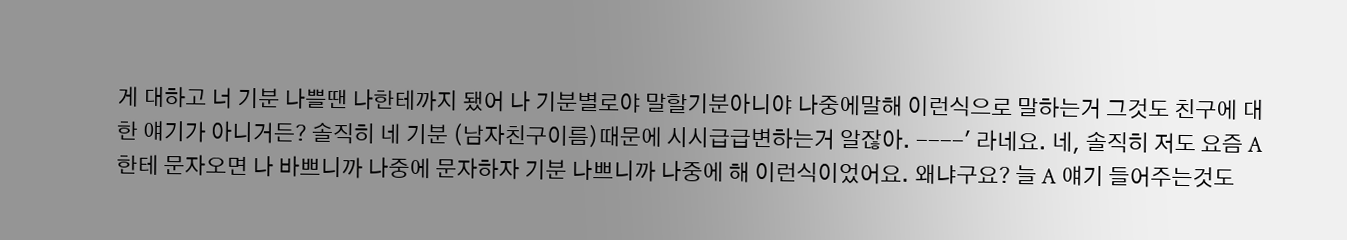게 대하고 너 기분 나쁠땐 나한테까지 됐어 나 기분별로야 말할기분아니야 나중에말해 이런식으로 말하는거 그것도 친구에 대한 얘기가 아니거든? 솔직히 네 기분 (남자친구이름)때문에 시시급급변하는거 알잖아. ----' 라네요. 네, 솔직히 저도 요즘 A한테 문자오면 나 바쁘니까 나중에 문자하자 기분 나쁘니까 나중에 해 이런식이었어요. 왜냐구요? 늘 A 얘기 들어주는것도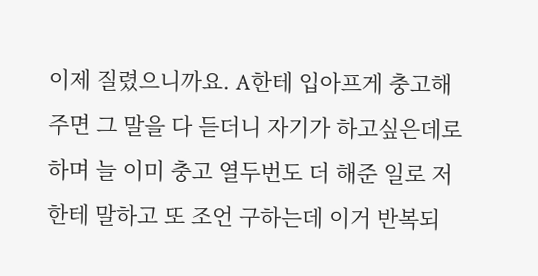이제 질렸으니까요. A한테 입아프게 충고해주면 그 말을 다 듣더니 자기가 하고싶은데로 하며 늘 이미 충고 열두번도 더 해준 일로 저한테 말하고 또 조언 구하는데 이거 반복되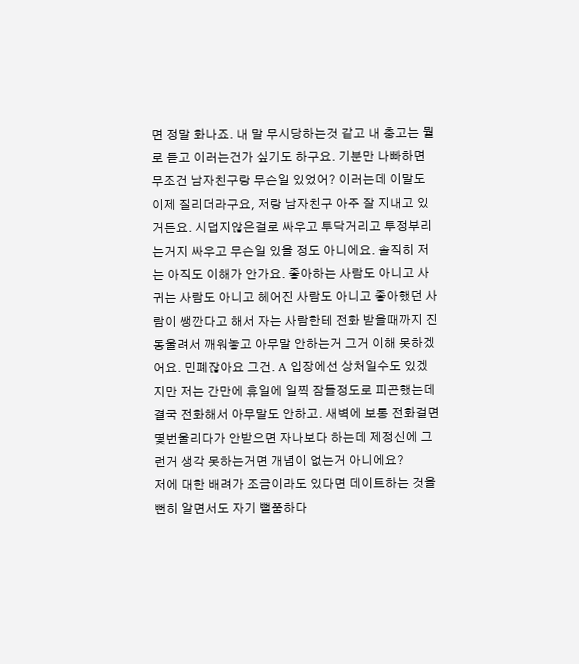면 정말 화나죠. 내 말 무시당하는것 같고 내 충고는 뭘로 듣고 이러는건가 싶기도 하구요. 기분만 나빠하면 무조건 남자친구랑 무슨일 있었어? 이러는데 이말도 이제 질리더라구요, 저랑 남자친구 아주 잘 지내고 있거든요. 시덥지않은걸로 싸우고 투닥거리고 투정부리는거지 싸우고 무슨일 있을 정도 아니에요. 솔직히 저는 아직도 이해가 안가요. 좋아하는 사람도 아니고 사귀는 사람도 아니고 헤어진 사람도 아니고 좋아했던 사람이 쌩깐다고 해서 자는 사람한테 전화 받을때까지 진동울려서 깨워놓고 아무말 안하는거 그거 이해 못하겠어요. 민폐잖아요 그건. A 입장에선 상처일수도 있겠지만 저는 간만에 휴일에 일찍 잠들정도로 피곤했는데 결국 전화해서 아무말도 안하고. 새벽에 보통 전화걸면 몇번울리다가 안받으면 자나보다 하는데 제정신에 그런거 생각 못하는거면 개념이 없는거 아니에요?
저에 대한 배려가 조금이라도 있다면 데이트하는 것을 뻔히 알면서도 자기 뻘쭘하다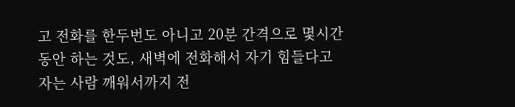고 전화를 한두번도 아니고 20분 간격으로 몇시간동안 하는 것도, 새벽에 전화해서 자기 힘들다고 자는 사람 깨워서까지 전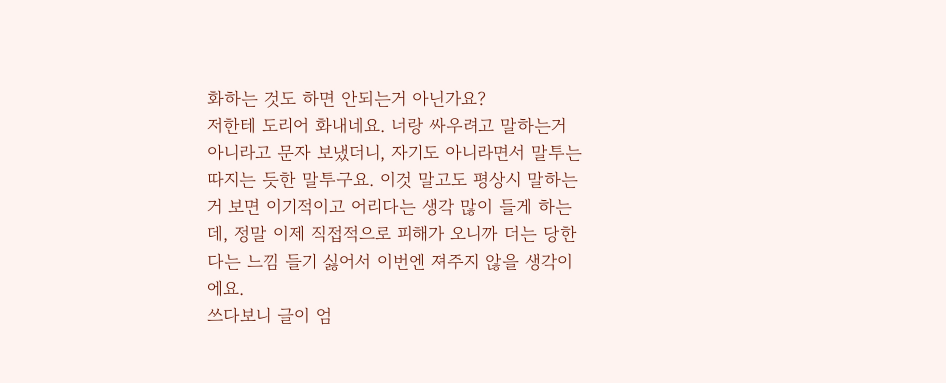화하는 것도 하면 안되는거 아닌가요?
저한테 도리어 화내네요. 너랑 싸우려고 말하는거 아니라고 문자 보냈더니, 자기도 아니라면서 말투는 따지는 듯한 말투구요. 이것 말고도 평상시 말하는거 보면 이기적이고 어리다는 생각 많이 들게 하는데, 정말 이제 직접적으로 피해가 오니까 더는 당한다는 느낌 들기 싫어서 이번엔 져주지 않을 생각이에요.
쓰다보니 글이 엄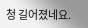청 길어졌네요.